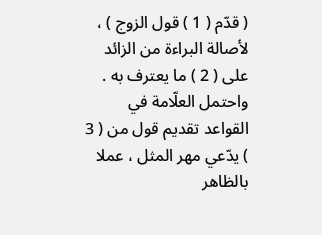( قدّم ( 1 ) قول الزوج ) ، لأصالة البراءة من الزائد على ( 2 ) ما يعترف به .
واحتمل العلّامة في القواعد تقديم قول من ( 3 ) يدّعي مهر المثل ، عملا بالظاهر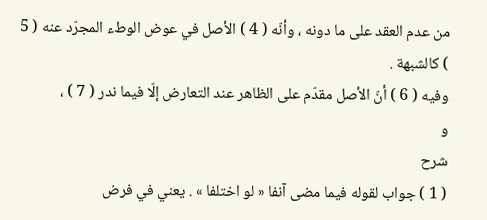من عدم العقد على ما دونه ، وأنّه ( 4 ) الأصل في عوض الوطء المجرّد عنه ( 5 ) كالشبهة .
وفيه ( 6 ) أنّ الأصل مقدّم على الظاهر عند التعارض إلّا فيما ندر ( 7 ) ،
و
شرح
( 1 ) جواب لقوله فيما مضى آنفا « لو اختلفا » . يعني في فرض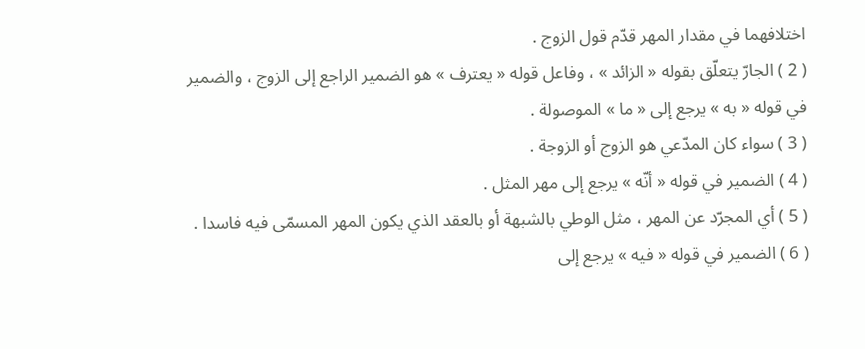اختلافهما في مقدار المهر قدّم قول الزوج .
( 2 ) الجارّ يتعلّق بقوله « الزائد » ، وفاعل قوله « يعترف » هو الضمير الراجع إلى الزوج ، والضمير في قوله « به » يرجع إلى « ما » الموصولة .
( 3 ) سواء كان المدّعي هو الزوج أو الزوجة .
( 4 ) الضمير في قوله « أنّه » يرجع إلى مهر المثل .
( 5 ) أي المجرّد عن المهر ، مثل الوطي بالشبهة أو بالعقد الذي يكون المهر المسمّى فيه فاسدا .
( 6 ) الضمير في قوله « فيه » يرجع إلى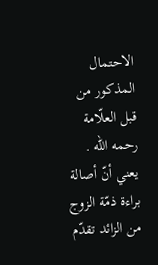الاحتمال المذكور من قبل العلّامة رحمه اللّه . يعني أنّ أصالة براءة ذمّة الزوج من الزائد تقدّم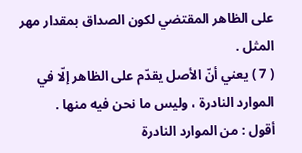على الظاهر المقتضي لكون الصداق بمقدار مهر المثل .
( 7 ) يعني أنّ الأصل يقدّم على الظاهر إلّا في الموارد النادرة ، وليس ما نحن فيه منها .
أقول : من الموارد النادرة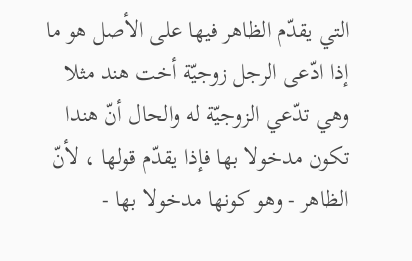التي يقدّم الظاهر فيها على الأصل هو ما إذا ادّعى الرجل زوجيّة أخت هند مثلا وهي تدّعي الزوجيّة له والحال أنّ هندا تكون مدخولا بها فإذا يقدّم قولها ، لأنّ الظاهر - وهو كونها مدخولا بها -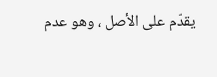يقدّم على الأصل ، وهو عدم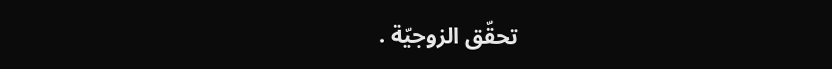تحقّق الزوجيّة .